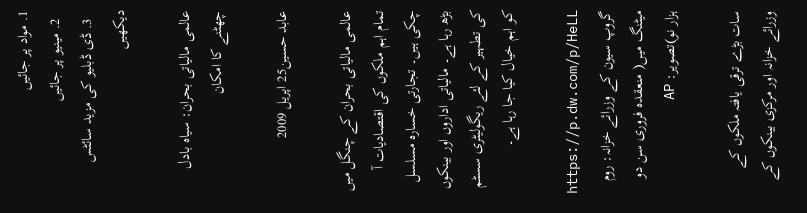1. مواد پر جائیں
  2. مینیو پر جائیں
  3. ڈی ڈبلیو کی مزید سائٹس دیکھیں

عالمی مالیاتی بحران: سیاہ بادل چھٹنے کا امکان

عابد حسین25 اپریل 2009

عالمی مالیاتی بحران کے چنگل میں تمام اہم ملکوں کی اقتصادیات آ چکی ہیں۔ تجارتی خسارہ مسلسل بڑھ رہا ہے۔ مالیاتی اداروں اور بینکوں کی تطہیر کے لئے ریگولیٹری سسٹم کو اہم خیال کیا جا رہا ہے۔

https://p.dw.com/p/HeLL
گروپ سیون کے وزرائے خزانہ: روم میٹنگ میں( منعقدہ فروری سن دو ہزار نو)تصویر: AP

سات بڑے ترقی یافتہ ملکوں کے وزرائے خزانہ اور مرکزی بینکوں کے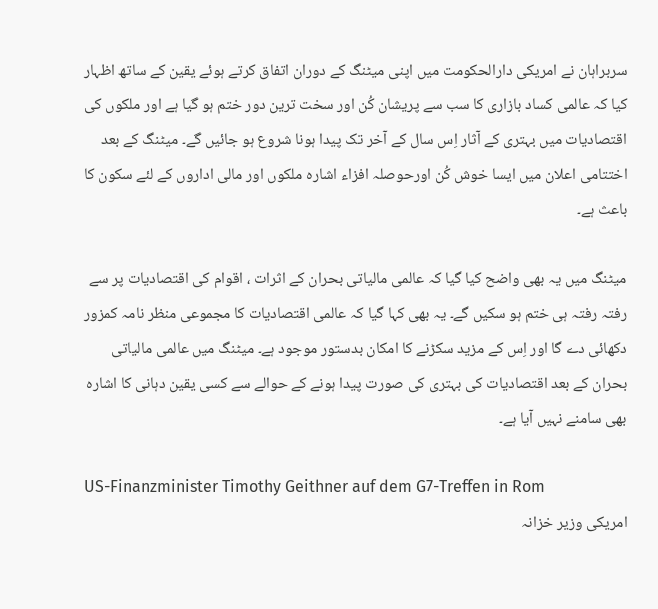سربراہان نے امریکی دارالحکومت میں اپنی میٹنگ کے دوران اتفاق کرتے ہوئے یقین کے ساتھ اظہار کیا کہ عالمی کساد بازاری کا سب سے پریشان کُن اور سخت ترین دور ختم ہو گیا ہے اور ملکوں کی اقتصادیات میں بہتری کے آثار اِس سال کے آخر تک پیدا ہونا شروع ہو جائیں گے۔ میٹنگ کے بعد اختتامی اعلان میں ایسا خوش کُن اورحوصلہ افزاء اشارہ ملکوں اور مالی اداروں کے لئے سکون کا باعث ہے۔

میٹنگ میں یہ بھی واضح کیا گیا کہ عالمی مالیاتی بحران کے اثرات ، اقوام کی اقتصادیات پر سے رفتہ رفتہ ہی ختم ہو سکیں گے۔ یہ بھی کہا گیا کہ عالمی اقتصادیات کا مجموعی منظر نامہ کمزور دکھائی دے گا اور اِس کے مزید سکڑنے کا امکان بدستور موجود ہے۔ میٹنگ میں عالمی مالیاتی بحران کے بعد اقتصادیات کی بہتری کی صورت پیدا ہونے کے حوالے سے کسی یقین دہانی کا اشارہ بھی سامنے نہیں آیا ہے۔

US-Finanzminister Timothy Geithner auf dem G7-Treffen in Rom
امریکی وزیر خزانہ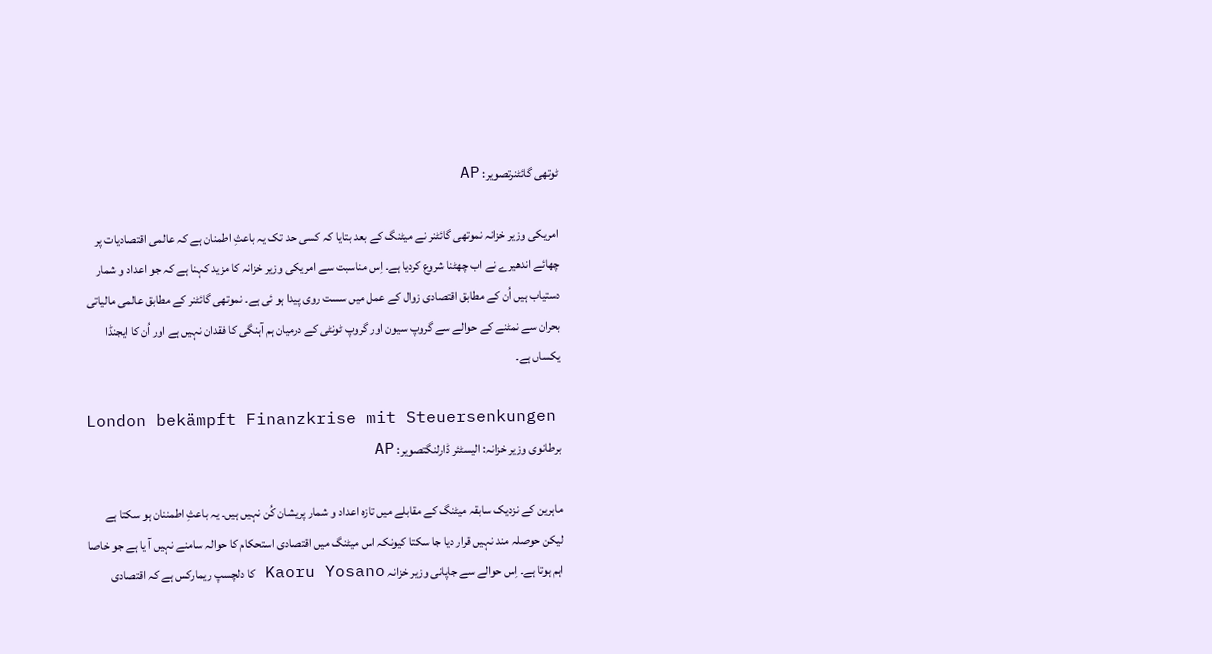ٹوتھی گائٹنرتصویر: AP

امریکی وزیر خزانہ نموتھی گائٹنر نے میٹنگ کے بعد بتایا کہ کسی حد تک یہ باعثِ اطمنان ہے کہ عالمی اقتصادیات پر چھائے اندھیرے نے اب چھٹنا شروع کردیا ہے۔ اِس مناسبت سے امریکی وزیر خزانہ کا مزید کہنا ہے کہ جو اعداد و شمار دستیاب ہیں اُن کے مطابق اقتصادی زوال کے عمل میں سست روی پیدا ہو ئی ہے۔ نموتھی گائٹنر کے مطابق عالمی مالیاتی بحران سے نمٹنے کے حوالے سے گروپ سیون اور گروپ ٹونٹی کے درمیان ہم آہنگی کا فقدان نہیں ہے اور اُن کا ایجنڈا یکساں ہے۔

London bekämpft Finanzkrise mit Steuersenkungen
برطانوی وزیر خزانہ: الیسٹئر ڈارلنگتصویر: AP

ماہرین کے نزدیک سابقہ میٹنگ کے مقابلے میں تازہ اعداد و شمار پریشان کُن نہیں ہیں۔ یہ باعثِ اطمننان ہو سکتا ہے لیکن حوصلہ مند نہیں قرار دیا جا سکتا کیونکہ اس میٹنگ میں اقتصادی استحکام کا حوالہ سامنے نہیں آ یا ہے جو خاصا اہم ہوتا ہے۔ اِس حوالے سے جاپانی وزیر خزانہ Kaoru Yosano کا دلچسپ ریمارکس ہے کہ اقتصادی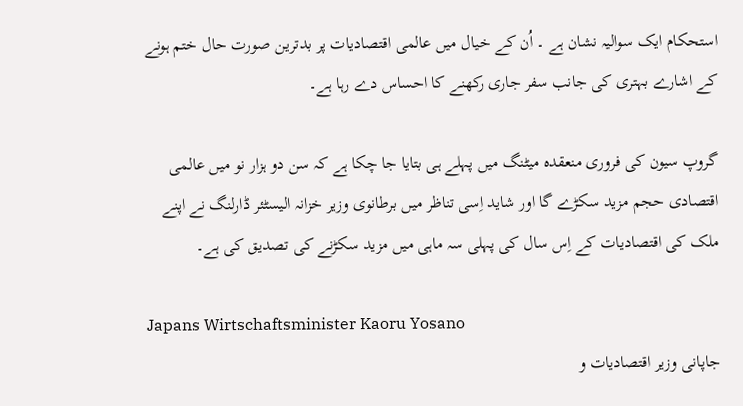استحکام ایک سوالیہ نشان ہے ۔ اُن کے خیال میں عالمی اقتصادیات پر بدترین صورت حال ختم ہونے کے اشارے بہتری کی جانب سفر جاری رکھنے کا احساس دے رہا ہے۔

گروپ سیون کی فروری منعقدہ میٹنگ میں پہلے ہی بتایا جا چکا ہے کہ سن دو ہزار نو میں عالمی اقتصادی حجم مزید سکڑے گا اور شاید اِسی تناظر میں برطانوی وزیر خزانہ الیسٹئر ڈارلنگ نے اپنے ملک کی اقتصادیات کے اِس سال کی پہلی سہ ماہی میں مزید سکڑنے کی تصدیق کی ہے۔

Japans Wirtschaftsminister Kaoru Yosano
جاپانی وزیر اقتصادیات و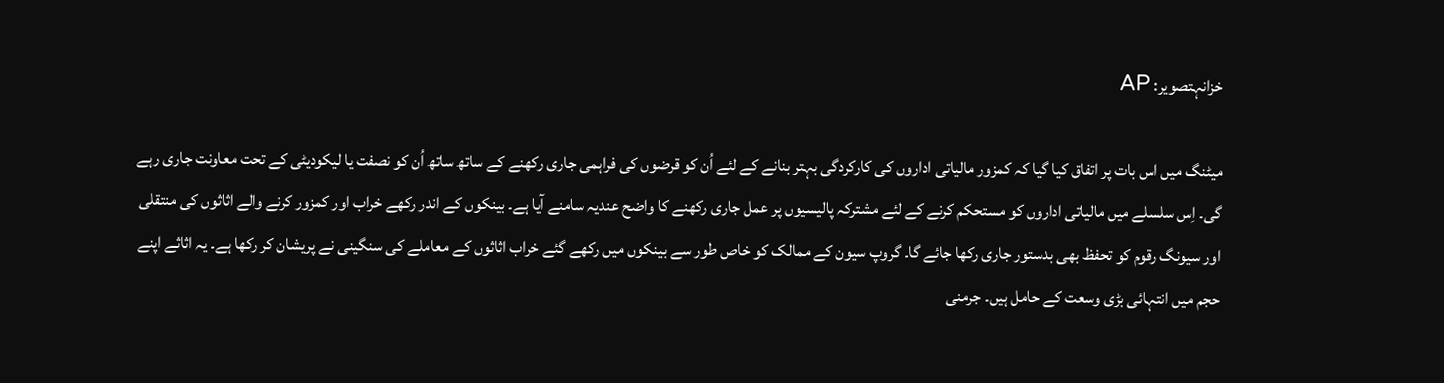خزانہتصویر: AP

میٹنگ میں اس بات پر اتفاق کیا گیا کہ کمزور مالیاتی اداروں کی کارکردگی بہتر بنانے کے لئے اُن کو قرضوں کی فراہمی جاری رکھنے کے ساتھ ساتھ اُن کو نصفت یا لیکودیٹی کے تحت معاونت جاری رہے گی۔ اِس سلسلے میں مالیاتی اداروں کو مستحکم کرنے کے لئے مشترکہ پالیسیوں پر عمل جاری رکھنے کا واضح عندیہ سامنے آیا ہے۔ بینکوں کے اندر رکھے خراب اور کمزور کرنے والے اثاثوں کی منتقلی اور سیونگ رقوم کو تحفظ بھی بدستور جاری رکھا جائے گا۔ گروپ سیون کے ممالک کو خاص طور سے بینکوں میں رکھے گئے خراب اثاثوں کے معاملے کی سنگینی نے پریشان کر رکھا ہے۔ یہ اثاثے اپنے حجم میں انتہائی بڑی وسعت کے حامل ہیں۔ جرمنی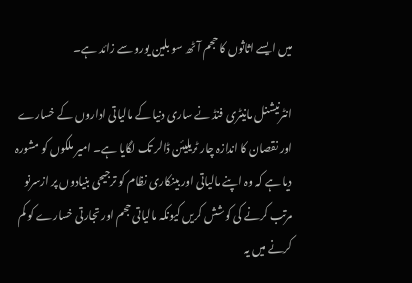میں ایسے اثاثوں کا حجم آٹھ سو بلین یورو سے زائد ہے۔

انٹرنیشنل مانیٹری فنڈ نے ساری دنیا کے مالیاتی اداروں کے خسارے اور نقصان کا اندازہ چار ٹریلیئن ڈالر تک لگایا ہے۔ امیر ملکوں کو مشورہ دیا ہے کہ وہ اپنے مالیاتی اور بینکاری نظام کو ترجیحی بنیادوں پر ازسرنو مرتب کرنے کی کوشش کریں کیونکہ مالیاتی حجم اور تجارتی خسارے کو کم کرنے میں یہ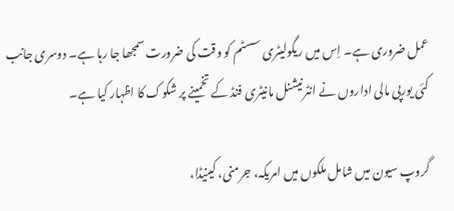عمل ضروری ہے۔ اِس میں ریگولیٹری سسٹم کو وقت کی ضرورت سمجھا جا رہا ہے۔ دوسری جانب کئی یورپی مالی اداروں نے انٹرنیشنل مانیٹری فنڈ کے تخمینے پر شکوک کا اظہار کیا ہے۔

گروپ سیون میں شامل ملکوں میں امریکہ، جرمنی، کینیڈا،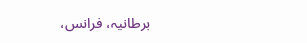برطانیہ، فرانس،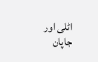اٹلی اور جاپان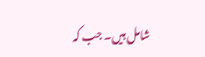شامل ہیں۔ جب کہ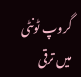گروپ ٹونٹی میں ترقی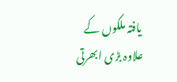یافتہ ملکوں کے علاوہ بڑی ابھرتی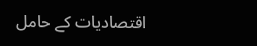اقتصادیات کے حامل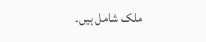ملک شامل ہیں۔